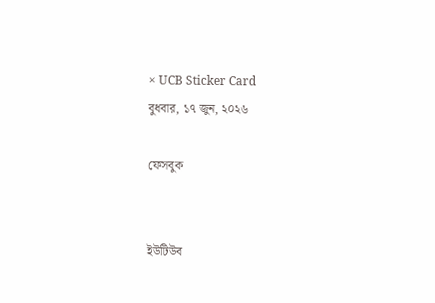× UCB Sticker Card
বুধবার, ১৭ জুন, ২০২৬

ফেসবুক


ইউটিউব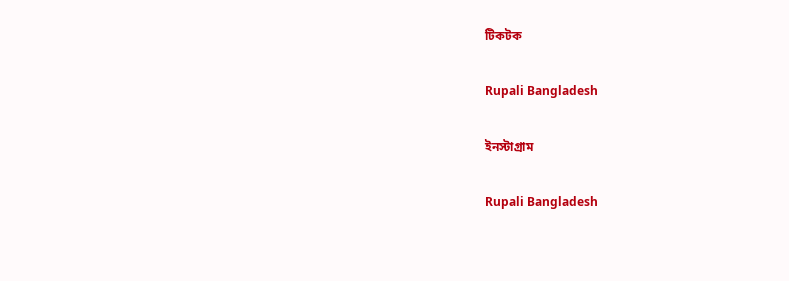টিকটক

Rupali Bangladesh

ইনস্টাগ্রাম

Rupali Bangladesh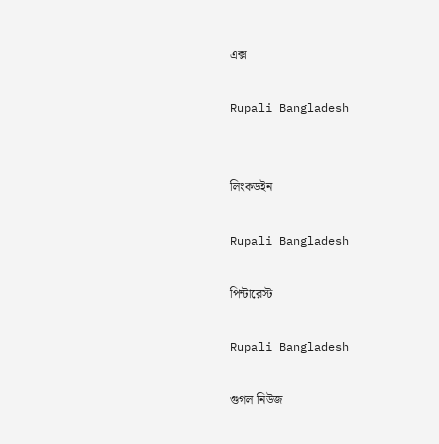এক্স

Rupali Bangladesh


লিংকডইন

Rupali Bangladesh

পিন্টারেস্ট

Rupali Bangladesh

গুগল নিউজ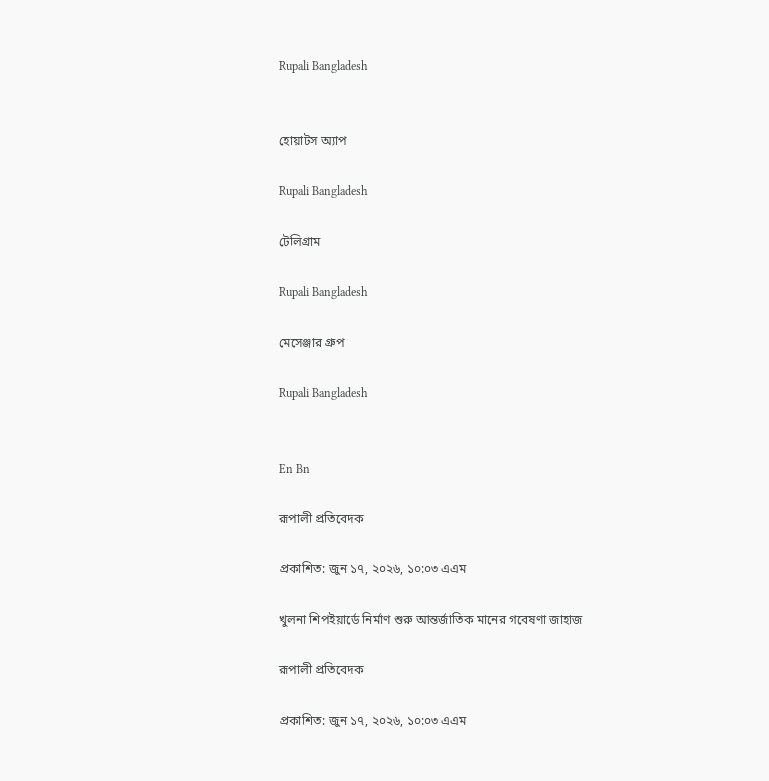Rupali Bangladesh


হোয়াটস অ্যাপ

Rupali Bangladesh

টেলিগ্রাম

Rupali Bangladesh

মেসেঞ্জার গ্রুপ

Rupali Bangladesh


En Bn

রূপালী প্রতিবেদক

প্রকাশিত: জুন ১৭, ২০২৬, ১০:০৩ এএম

খুলনা শিপইয়ার্ডে নির্মাণ শুরু আন্তর্জাতিক মানের গবেষণা জাহাজ

রূপালী প্রতিবেদক

প্রকাশিত: জুন ১৭, ২০২৬, ১০:০৩ এএম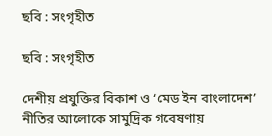ছবি : সংগৃহীত

ছবি : সংগৃহীত

দেশীয় প্রযুক্তির বিকাশ ও ‘মেড ইন বাংলাদেশ’ নীতির আলোকে সামুদ্রিক গবেষণায়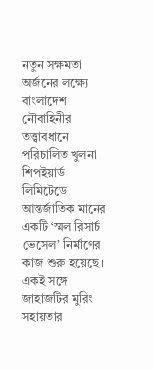নতুন সক্ষমতা অর্জনের লক্ষ্যে বাংলাদেশ নৌবাহিনীর তত্ত্বাবধানে পরিচালিত খুলনা শিপইয়ার্ড লিমিটেডে আন্তর্জাতিক মানের একটি ‘স্মল রিসার্চ ভেসেল’ নির্মাণের কাজ শুরু হয়েছে। একই সঙ্গে জাহাজটির মুরিং সহায়তার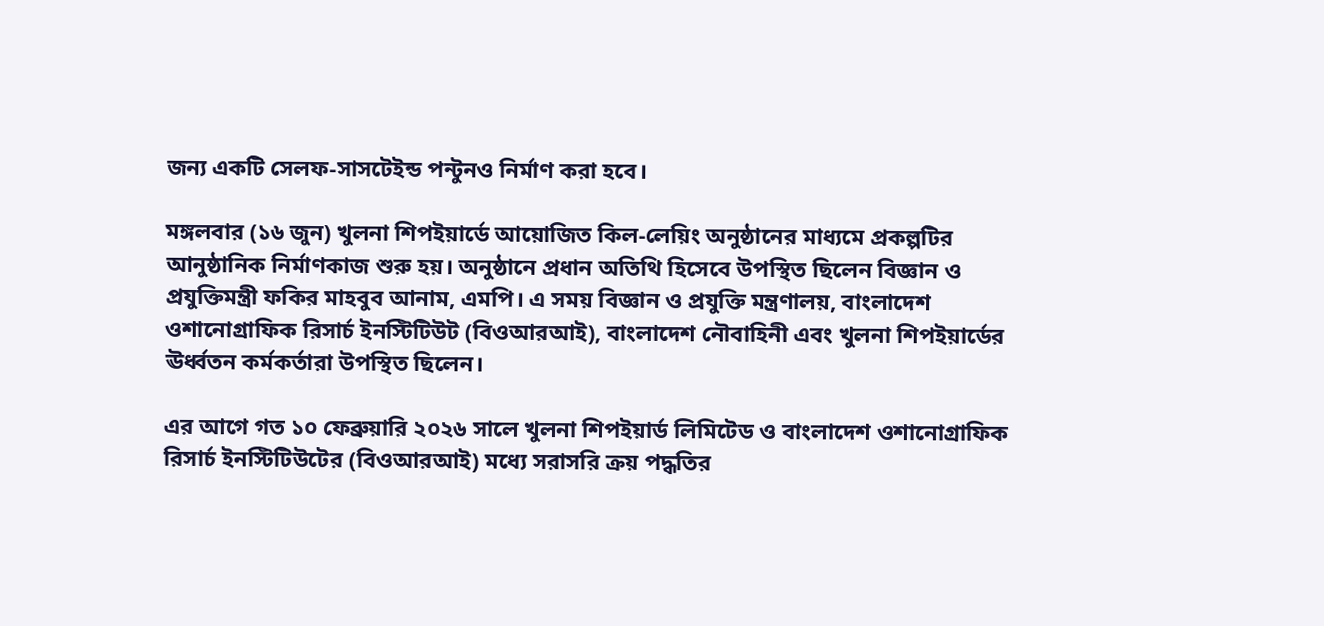জন্য একটি সেলফ-সাসটেইন্ড পন্টুনও নির্মাণ করা হবে।

মঙ্গলবার (১৬ জুন) খুলনা শিপইয়ার্ডে আয়োজিত কিল-লেয়িং অনুষ্ঠানের মাধ্যমে প্রকল্পটির আনুষ্ঠানিক নির্মাণকাজ শুরু হয়। অনুষ্ঠানে প্রধান অতিথি হিসেবে উপস্থিত ছিলেন বিজ্ঞান ও প্রযুক্তিমন্ত্রী ফকির মাহবুব আনাম, এমপি। এ সময় বিজ্ঞান ও প্রযুক্তি মন্ত্রণালয়, বাংলাদেশ ওশানোগ্রাফিক রিসার্চ ইনস্টিটিউট (বিওআরআই), বাংলাদেশ নৌবাহিনী এবং খুলনা শিপইয়ার্ডের ঊর্ধ্বতন কর্মকর্তারা উপস্থিত ছিলেন।

এর আগে গত ১০ ফেব্রুয়ারি ২০২৬ সালে খুলনা শিপইয়ার্ড লিমিটেড ও বাংলাদেশ ওশানোগ্রাফিক রিসার্চ ইনস্টিটিউটের (বিওআরআই) মধ্যে সরাসরি ক্রয় পদ্ধতির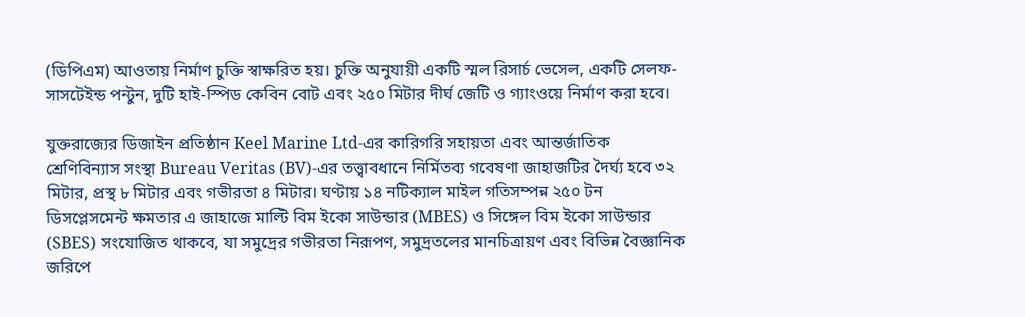(ডিপিএম) আওতায় নির্মাণ চুক্তি স্বাক্ষরিত হয়। চুক্তি অনুযায়ী একটি স্মল রিসার্চ ভেসেল, একটি সেলফ-সাসটেইন্ড পন্টুন, দুটি হাই-স্পিড কেবিন বোট এবং ২৫০ মিটার দীর্ঘ জেটি ও গ্যাংওয়ে নির্মাণ করা হবে।

যুক্তরাজ্যের ডিজাইন প্রতিষ্ঠান Keel Marine Ltd-এর কারিগরি সহায়তা এবং আন্তর্জাতিক শ্রেণিবিন্যাস সংস্থা Bureau Veritas (BV)-এর তত্ত্বাবধানে নির্মিতব্য গবেষণা জাহাজটির দৈর্ঘ্য হবে ৩২ মিটার, প্রস্থ ৮ মিটার এবং গভীরতা ৪ মিটার। ঘণ্টায় ১৪ নটিক্যাল মাইল গতিসম্পন্ন ২৫০ টন ডিসপ্লেসমেন্ট ক্ষমতার এ জাহাজে মাল্টি বিম ইকো সাউন্ডার (MBES) ও সিঙ্গেল বিম ইকো সাউন্ডার (SBES) সংযোজিত থাকবে, যা সমুদ্রের গভীরতা নিরূপণ, সমুদ্রতলের মানচিত্রায়ণ এবং বিভিন্ন বৈজ্ঞানিক জরিপে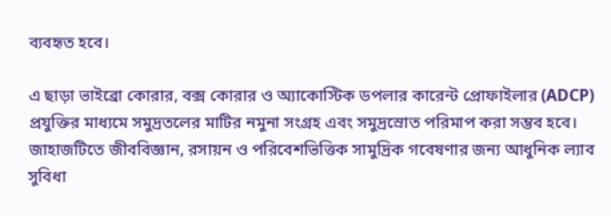ব্যবহৃত হবে।

এ ছাড়া ভাইব্রো কোরার, বক্স কোরার ও অ্যাকোস্টিক ডপলার কারেন্ট প্রোফাইলার (ADCP) প্রযুক্তির মাধ্যমে সমুদ্রতলের মাটির নমুনা সংগ্রহ এবং সমুদ্রস্রোত পরিমাপ করা সম্ভব হবে। জাহাজটিতে জীববিজ্ঞান, রসায়ন ও পরিবেশভিত্তিক সামুদ্রিক গবেষণার জন্য আধুনিক ল্যাব সুবিধা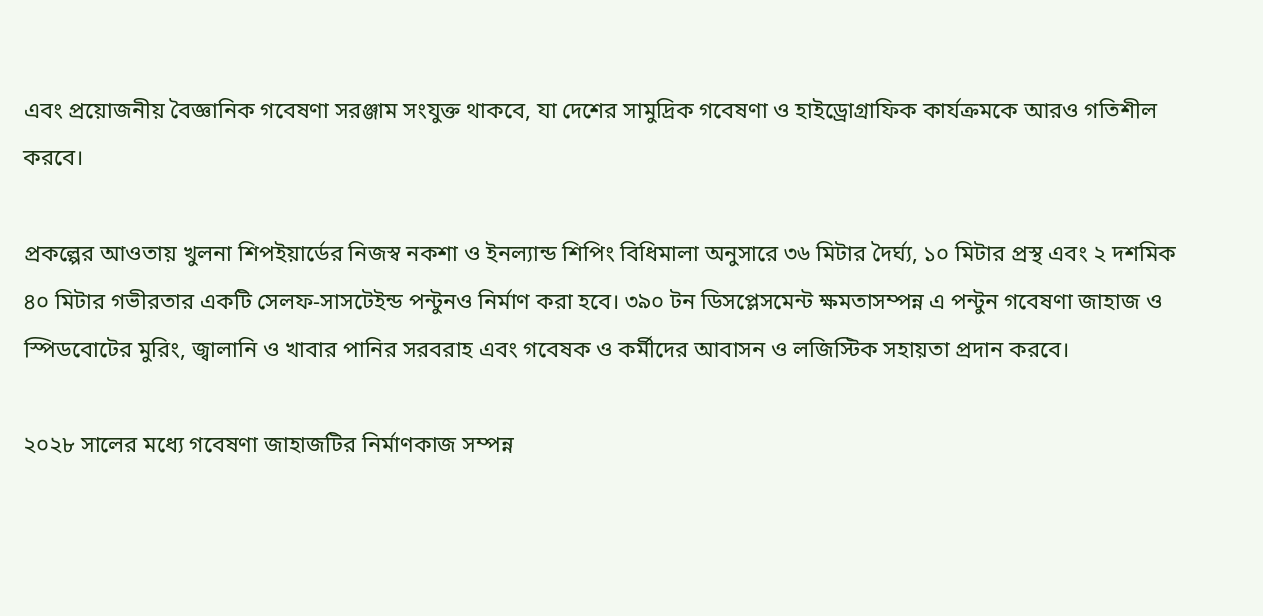এবং প্রয়োজনীয় বৈজ্ঞানিক গবেষণা সরঞ্জাম সংযুক্ত থাকবে, যা দেশের সামুদ্রিক গবেষণা ও হাইড্রোগ্রাফিক কার্যক্রমকে আরও গতিশীল করবে।

প্রকল্পের আওতায় খুলনা শিপইয়ার্ডের নিজস্ব নকশা ও ইনল্যান্ড শিপিং বিধিমালা অনুসারে ৩৬ মিটার দৈর্ঘ্য, ১০ মিটার প্রস্থ এবং ২ দশমিক ৪০ মিটার গভীরতার একটি সেলফ-সাসটেইন্ড পন্টুনও নির্মাণ করা হবে। ৩৯০ টন ডিসপ্লেসমেন্ট ক্ষমতাসম্পন্ন এ পন্টুন গবেষণা জাহাজ ও স্পিডবোটের মুরিং, জ্বালানি ও খাবার পানির সরবরাহ এবং গবেষক ও কর্মীদের আবাসন ও লজিস্টিক সহায়তা প্রদান করবে।

২০২৮ সালের মধ্যে গবেষণা জাহাজটির নির্মাণকাজ সম্পন্ন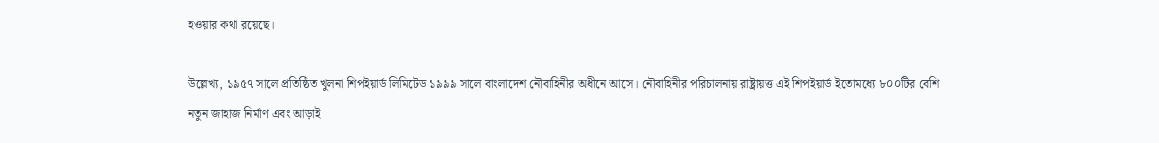হওয়ার কথা রয়েছে।

উল্লেখ্য, ১৯৫৭ সালে প্রতিষ্ঠিত খুলনা শিপইয়ার্ড লিমিটেড ১৯৯৯ সালে বাংলাদেশ নৌবাহিনীর অধীনে আসে। নৌবাহিনীর পরিচালনায় রাষ্ট্রায়ত্ত এই শিপইয়ার্ড ইতোমধ্যে ৮০০টির বেশি নতুন জাহাজ নির্মাণ এবং আড়াই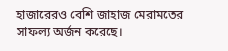হাজারেরও বেশি জাহাজ মেরামতের সাফল্য অর্জন করেছে।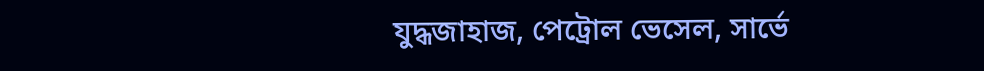যুদ্ধজাহাজ, পেট্রোল ভেসেল, সার্ভে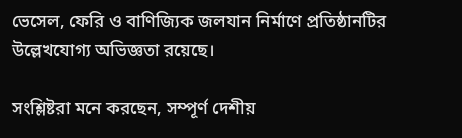ভেসেল, ফেরি ও বাণিজ্যিক জলযান নির্মাণে প্রতিষ্ঠানটির উল্লেখযোগ্য অভিজ্ঞতা রয়েছে।

সংশ্লিষ্টরা মনে করছেন, সম্পূর্ণ দেশীয়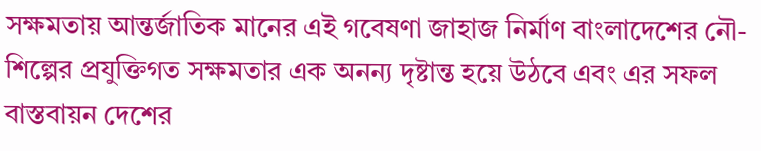সক্ষমতায় আন্তর্জাতিক মানের এই গবেষণা জাহাজ নির্মাণ বাংলাদেশের নৌ-শিল্পের প্রযুক্তিগত সক্ষমতার এক অনন্য দৃষ্টান্ত হয়ে উঠবে এবং এর সফল বাস্তবায়ন দেশের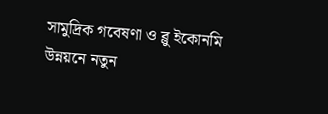সামুদ্রিক গবেষণা ও ব্লু ইকোনমি উন্নয়নে নতুন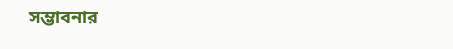সম্ভাবনার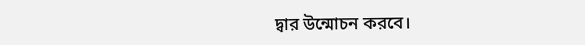দ্বার উন্মোচন করবে।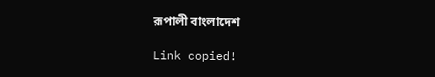রূপালী বাংলাদেশ

Link copied!